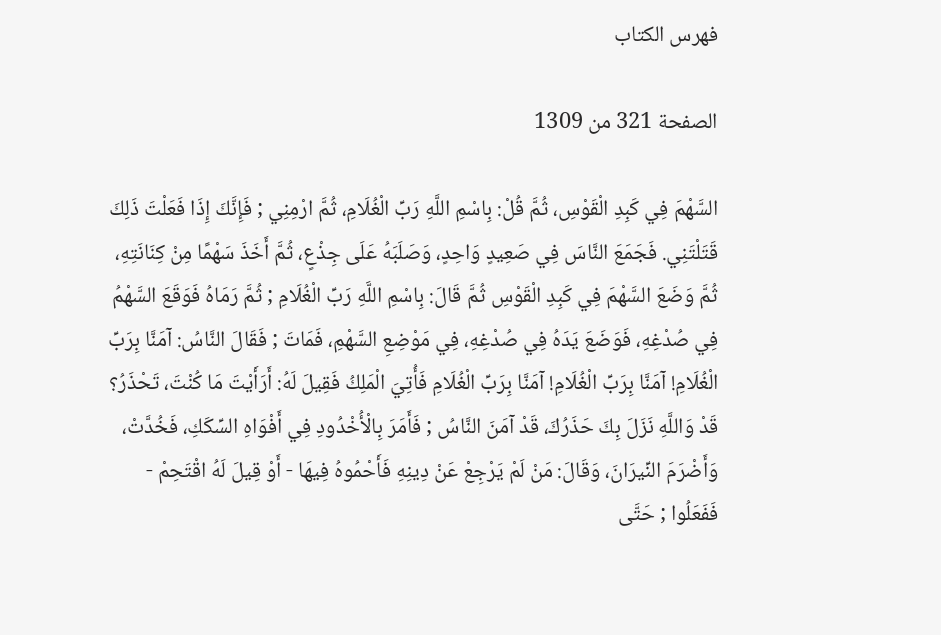فهرس الكتاب

الصفحة 321 من 1309

السَّهْمَ فِي كَبِدِ الْقَوْسِ، ثُمَّ قُلْ: بِاسْمِ اللَّهِ رَبِّ الْغُلَامِ، ثُمَّ ارْمِنِي ; فَإِنَّكَ إِذَا فَعَلْتَ ذَلِكَ قَتَلْتَنِي. فَجَمَعَ النَّاسَ فِي صَعِيدٍ وَاحِدٍ، وَصَلَبَهُ عَلَى جِذْعٍ، ثُمَّ أَخَذَ سَهْمًا مِنْ كِنَانَتِهِ، ثُمَّ وَضَعَ السَّهْمَ فِي كَبِدِ الْقَوْسِ ثُمَّ قَالَ: بِاسْمِ اللَّهِ رَبِّ الْغُلَامِ ; ثُمَّ رَمَاهُ فَوَقَعَ السَّهْمُ فِي صُدْغِهِ، فَوَضَعَ يَدَهُ فِي صُدْغِهِ، فِي مَوْضِعِ السَّهْمِ، فَمَاتَ ; فَقَالَ النَّاسُ: آمَنَّا بِرَبِّ الْغُلَامِ! آمَنَّا بِرَبِّ الْغُلَامِ! آمَنَّا بِرَبِّ الْغُلَامِ فَأُتِيَ الْمَلِكُ فَقِيلَ لَهُ: أَرَأَيْتَ مَا كُنْتَ، تَحْذَرُ؟ قَدْ وَاللَّهِ نَزَلَ بِكَ حَذَرُكَ، قَدْ آمَنَ النَّاسُ ; فَأَمَرَ بِالْأُخْدُودِ فِي أَفْوَاهِ السِّكَكِ، فَخُدَّتْ، وَأَضْرَمَ النِّيرَانَ، وَقَالَ: مَنْ لَمْ يَرْجِعْ عَنْ دِينِهِ فَأَحْمُوهُ فِيهَا - أَوْ قِيلَ لَهُ اقْتَحِمْ - فَفَعَلُوا ; حَتَّى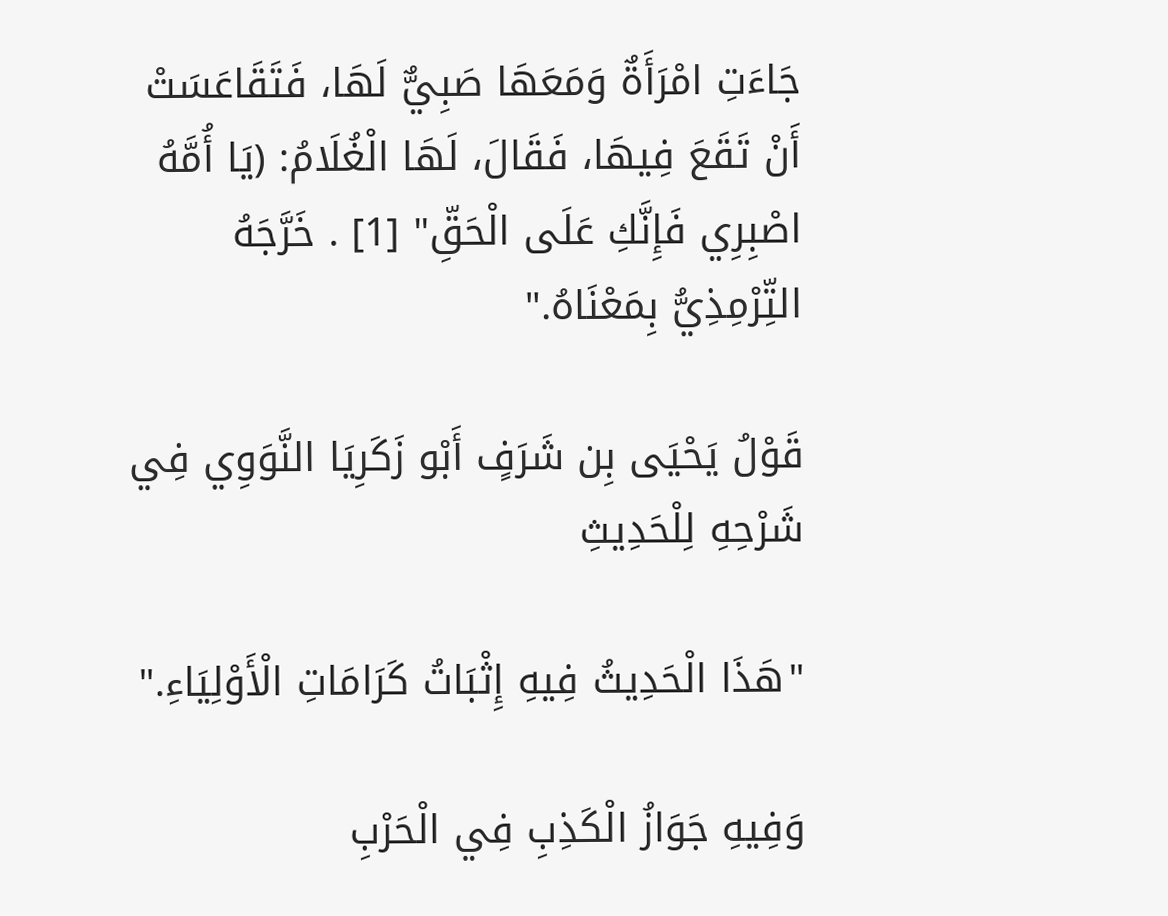جَاءَتِ امْرَأَةٌ وَمَعَهَا صَبِيٌّ لَهَا، فَتَقَاعَسَتْ أَنْ تَقَعَ فِيهَا، فَقَالَ، لَهَا الْغُلَامُ: (يَا أُمَّهُ اصْبِرِي فَإِنَّكِ عَلَى الْحَقِّ" [1] . خَرَّجَهُ التِّرْمِذِيُّ بِمَعْنَاهُ."

قَوْلُ يَحْيَى بِن شَرَفٍ أَبْو زَكَرِيَا النَّوَوِي فِي شَرْحِهِ لِلْحَدِيثِ

"هَذَا الْحَدِيثُ فِيهِ إِثْبَاتُ كَرَامَاتِ الْأَوْلِيَاءِ."

وَفِيهِ جَوَازُ الْكَذِبِ فِي الْحَرْبِ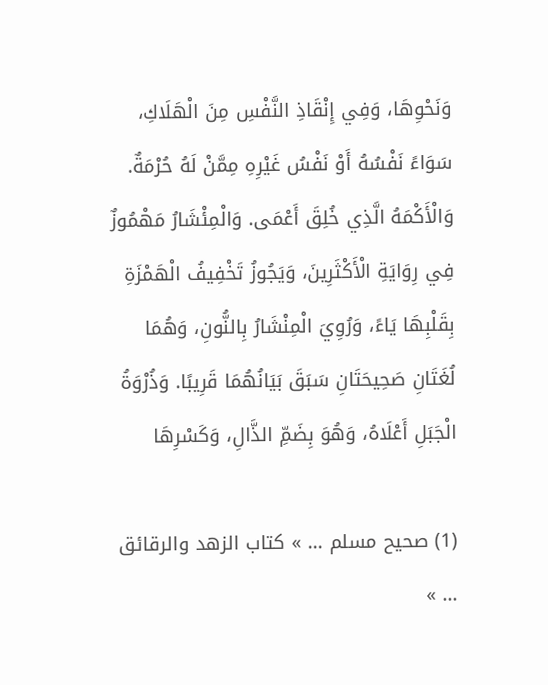وَنَحْوِهَا، وَفِي إِنْقَاذِ النَّفْسِ مِنَ الْهَلَاكِ، سَوَاءً نَفْسُهُ أَوْ نَفْسُ غَيْرِهِ مِمَّنْ لَهُ حُرْمَةٌ. وَالْأَكْمَهُ الَّذِي خُلِقَ أَعْمَى. وَالْمِئْشَارُ مَهْمُوزٌ فِي رِوَايَةِ الْأَكْثَرِينَ، وَيَجُوزُ تَخْفِيفُ الْهَمْزَةِ بِقَلْبِهَا يَاءً، وَرُوِيَ الْمِنْشَارُ بِالنُّونِ، وَهُمَا لُغَتَانِ صَحِيحَتَانِ سَبَقَ بَيَانُهُمَا قَرِيبًا. وَذُرْوَةُ الْجَبَلِ أَعْلَاهُ، وَهُوَ بِضَمِّ الذَّالِ، وَكَسْرِهَا

(1) صحيح مسلم ... » كتاب الزهد والرقائق ... »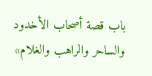باب قصة أصحاب الأخدود والساحر والراهب والغلام»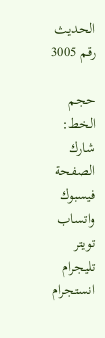الحديث رقم 3005

حجم الخط:
شارك الصفحة
فيسبوك واتساب تويتر تليجرام انستجرام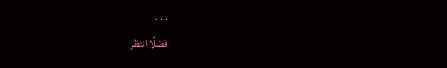. . .
فضلًا انتظر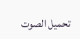تحميل الصوت